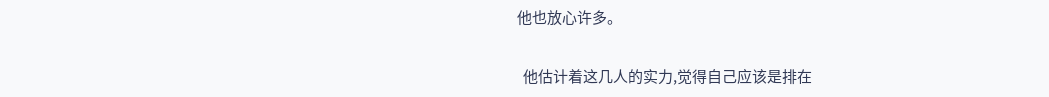他也放心许多。

  他估计着这几人的实力,觉得自己应该是排在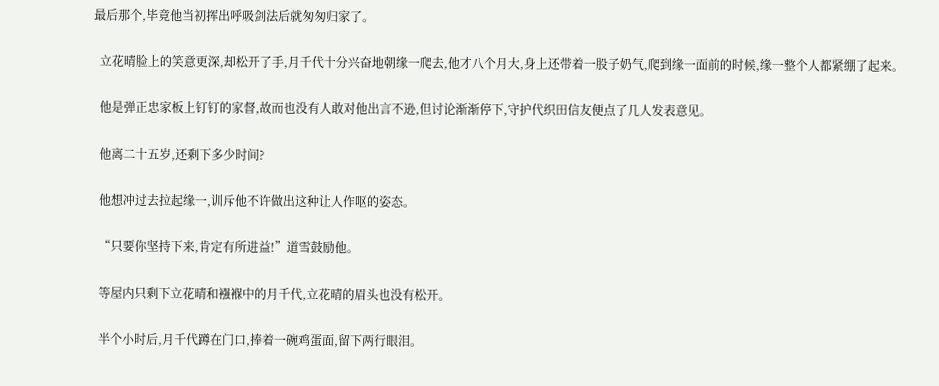最后那个,毕竟他当初挥出呼吸剑法后就匆匆归家了。

  立花晴脸上的笑意更深,却松开了手,月千代十分兴奋地朝缘一爬去,他才八个月大,身上还带着一股子奶气,爬到缘一面前的时候,缘一整个人都紧绷了起来。

  他是弹正忠家板上钉钉的家督,故而也没有人敢对他出言不逊,但讨论渐渐停下,守护代织田信友便点了几人发表意见。

  他离二十五岁,还剩下多少时间?

  他想冲过去拉起缘一,训斥他不许做出这种让人作呕的姿态。

  “只要你坚持下来,肯定有所进益!”道雪鼓励他。

  等屋内只剩下立花晴和襁褓中的月千代,立花晴的眉头也没有松开。

  半个小时后,月千代蹲在门口,捧着一碗鸡蛋面,留下两行眼泪。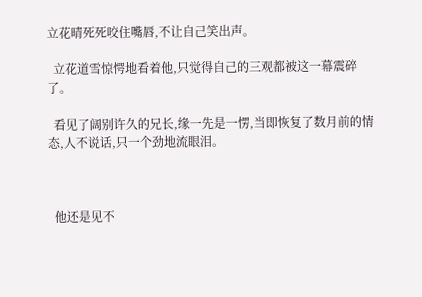立花晴死死咬住嘴唇,不让自己笑出声。

  立花道雪惊愕地看着他,只觉得自己的三观都被这一幕震碎了。

  看见了阔别许久的兄长,缘一先是一愣,当即恢复了数月前的情态,人不说话,只一个劲地流眼泪。



  他还是见不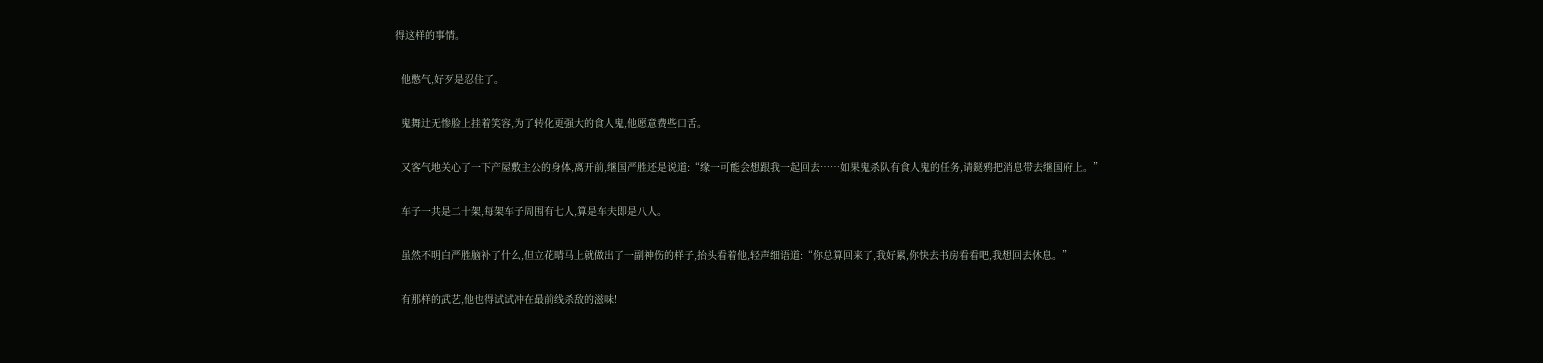得这样的事情。

  他憋气,好歹是忍住了。

  鬼舞辻无惨脸上挂着笑容,为了转化更强大的食人鬼,他愿意费些口舌。

  又客气地关心了一下产屋敷主公的身体,离开前,继国严胜还是说道:“缘一可能会想跟我一起回去……如果鬼杀队有食人鬼的任务,请鎹鸦把消息带去继国府上。”

  车子一共是二十架,每架车子周围有七人,算是车夫即是八人。

  虽然不明白严胜脑补了什么,但立花晴马上就做出了一副神伤的样子,抬头看着他,轻声细语道:“你总算回来了,我好累,你快去书房看看吧,我想回去休息。”

  有那样的武艺,他也得试试冲在最前线杀敌的滋味!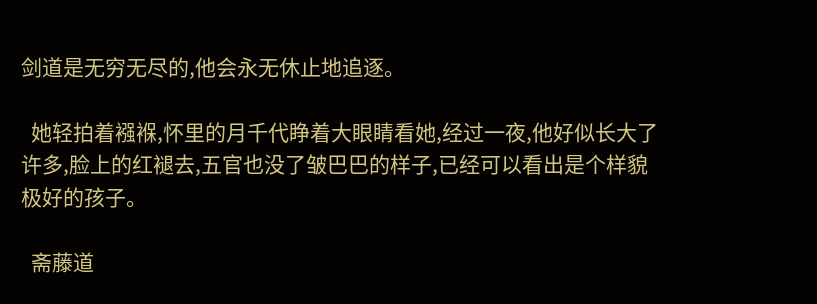剑道是无穷无尽的,他会永无休止地追逐。

  她轻拍着襁褓,怀里的月千代睁着大眼睛看她,经过一夜,他好似长大了许多,脸上的红褪去,五官也没了皱巴巴的样子,已经可以看出是个样貌极好的孩子。

  斋藤道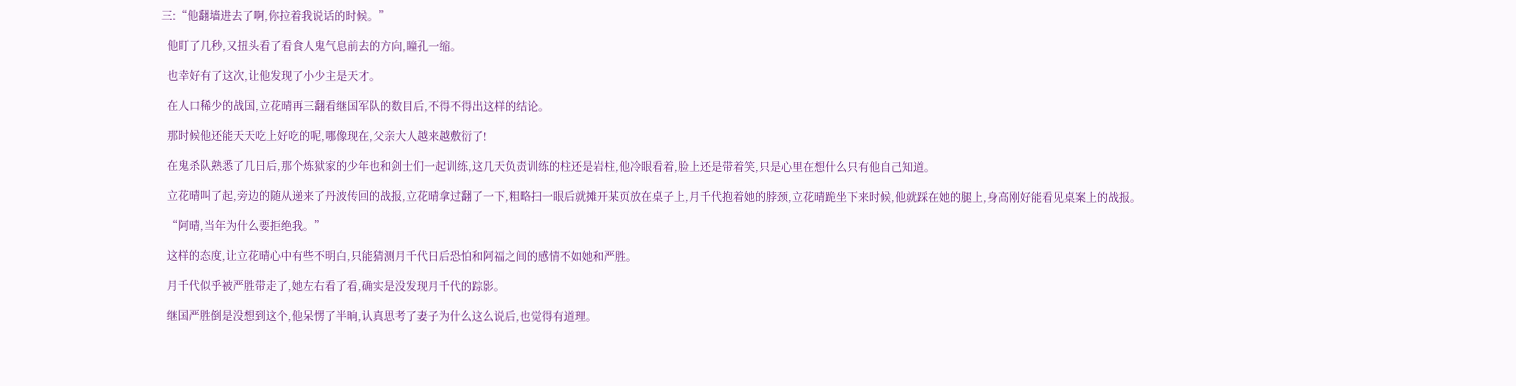三:“他翻墙进去了啊,你拉着我说话的时候。”

  他盯了几秒,又扭头看了看食人鬼气息前去的方向,瞳孔一缩。

  也幸好有了这次,让他发现了小少主是天才。

  在人口稀少的战国,立花晴再三翻看继国军队的数目后,不得不得出这样的结论。

  那时候他还能天天吃上好吃的呢,哪像现在,父亲大人越来越敷衍了!

  在鬼杀队熟悉了几日后,那个炼狱家的少年也和剑士们一起训练,这几天负责训练的柱还是岩柱,他冷眼看着,脸上还是带着笑,只是心里在想什么只有他自己知道。

  立花晴叫了起,旁边的随从递来了丹波传回的战报,立花晴拿过翻了一下,粗略扫一眼后就摊开某页放在桌子上,月千代抱着她的脖颈,立花晴跪坐下来时候,他就踩在她的腿上,身高刚好能看见桌案上的战报。

  “阿晴,当年为什么要拒绝我。”

  这样的态度,让立花晴心中有些不明白,只能猜测月千代日后恐怕和阿福之间的感情不如她和严胜。

  月千代似乎被严胜带走了,她左右看了看,确实是没发现月千代的踪影。

  继国严胜倒是没想到这个,他呆愣了半晌,认真思考了妻子为什么这么说后,也觉得有道理。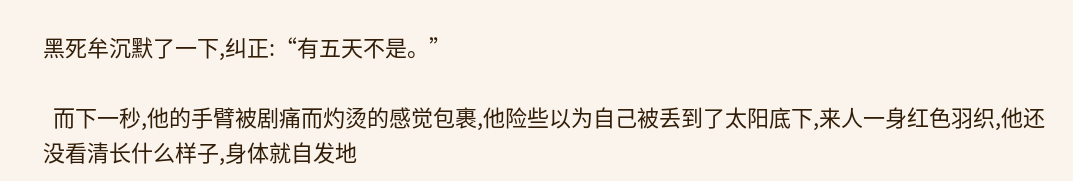黑死牟沉默了一下,纠正:“有五天不是。”

  而下一秒,他的手臂被剧痛而灼烫的感觉包裹,他险些以为自己被丢到了太阳底下,来人一身红色羽织,他还没看清长什么样子,身体就自发地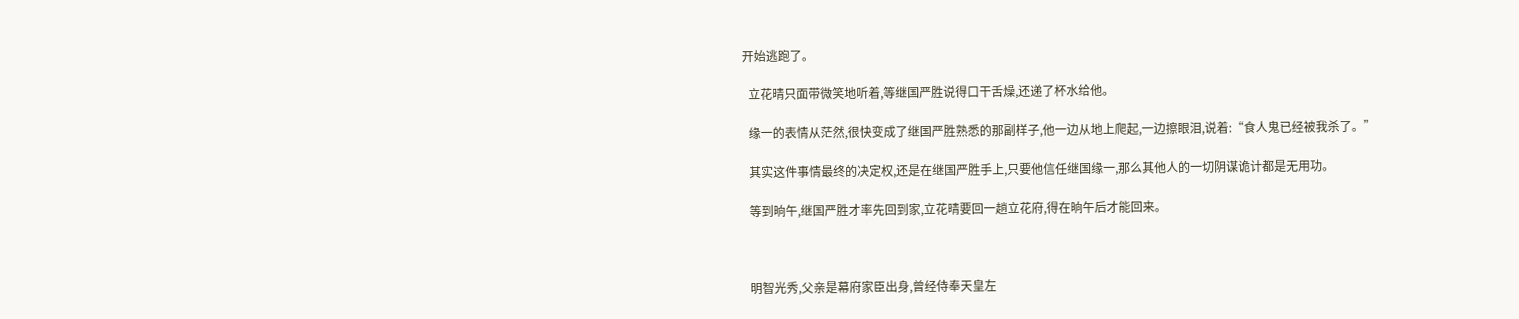开始逃跑了。

  立花晴只面带微笑地听着,等继国严胜说得口干舌燥,还递了杯水给他。

  缘一的表情从茫然,很快变成了继国严胜熟悉的那副样子,他一边从地上爬起,一边擦眼泪,说着:“食人鬼已经被我杀了。”

  其实这件事情最终的决定权,还是在继国严胜手上,只要他信任继国缘一,那么其他人的一切阴谋诡计都是无用功。

  等到晌午,继国严胜才率先回到家,立花晴要回一趟立花府,得在晌午后才能回来。



  明智光秀,父亲是幕府家臣出身,曾经侍奉天皇左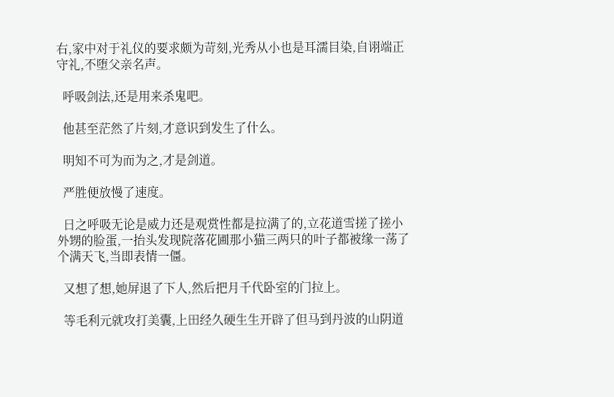右,家中对于礼仪的要求颇为苛刻,光秀从小也是耳濡目染,自诩端正守礼,不堕父亲名声。

  呼吸剑法,还是用来杀鬼吧。

  他甚至茫然了片刻,才意识到发生了什么。

  明知不可为而为之,才是剑道。

  严胜便放慢了速度。

  日之呼吸无论是威力还是观赏性都是拉满了的,立花道雪搓了搓小外甥的脸蛋,一抬头发现院落花圃那小猫三两只的叶子都被缘一荡了个满天飞,当即表情一僵。

  又想了想,她屏退了下人,然后把月千代卧室的门拉上。

  等毛利元就攻打美囊,上田经久硬生生开辟了但马到丹波的山阴道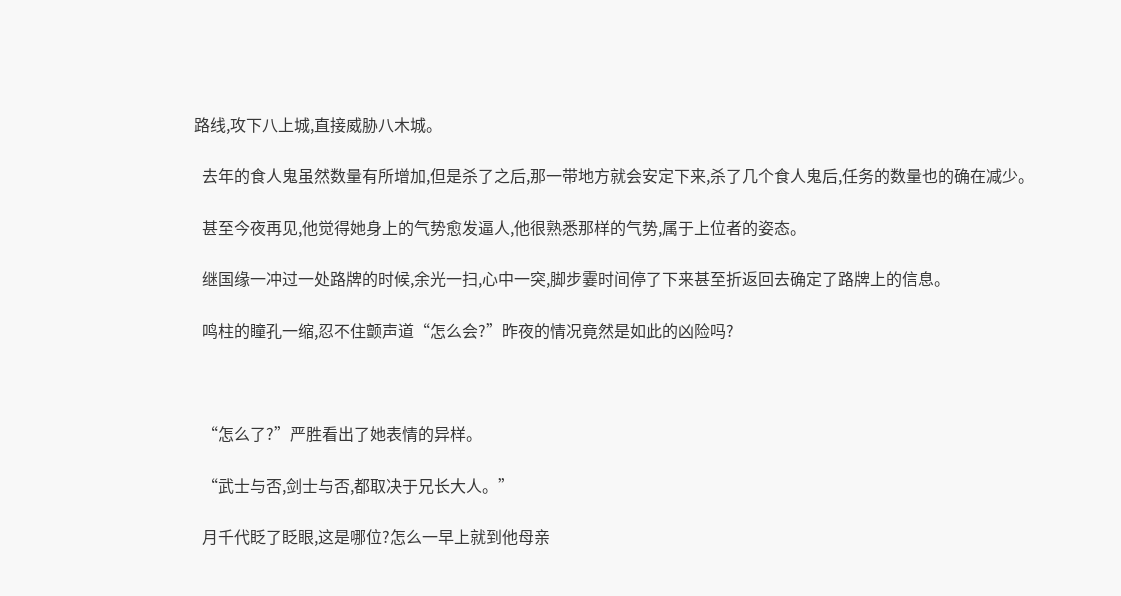路线,攻下八上城,直接威胁八木城。

  去年的食人鬼虽然数量有所增加,但是杀了之后,那一带地方就会安定下来,杀了几个食人鬼后,任务的数量也的确在减少。

  甚至今夜再见,他觉得她身上的气势愈发逼人,他很熟悉那样的气势,属于上位者的姿态。

  继国缘一冲过一处路牌的时候,余光一扫,心中一突,脚步霎时间停了下来甚至折返回去确定了路牌上的信息。

  鸣柱的瞳孔一缩,忍不住颤声道“怎么会?”昨夜的情况竟然是如此的凶险吗?



  “怎么了?”严胜看出了她表情的异样。

  “武士与否,剑士与否,都取决于兄长大人。”

  月千代眨了眨眼,这是哪位?怎么一早上就到他母亲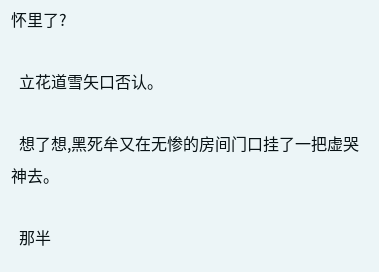怀里了?

  立花道雪矢口否认。

  想了想,黑死牟又在无惨的房间门口挂了一把虚哭神去。

  那半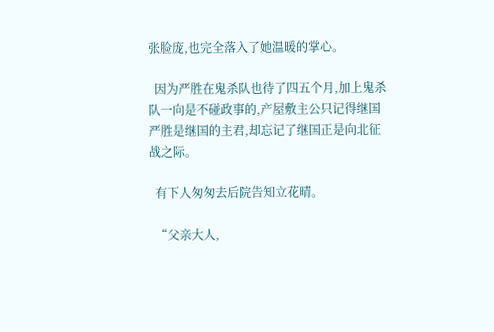张脸庞,也完全落入了她温暖的掌心。

  因为严胜在鬼杀队也待了四五个月,加上鬼杀队一向是不碰政事的,产屋敷主公只记得继国严胜是继国的主君,却忘记了继国正是向北征战之际。

  有下人匆匆去后院告知立花晴。

  “父亲大人,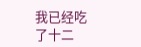我已经吃了十二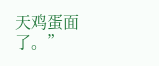天鸡蛋面了。”